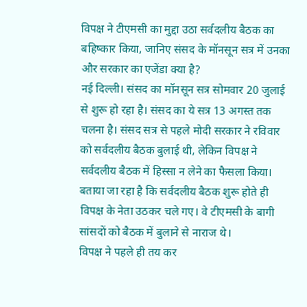विपक्ष ने टीएमसी का मुद्दा उठा सर्वदलीय बैठक का बहिष्कार किया, जानिए संसद के मॉनसून सत्र में उनका और सरकार का एजेंडा क्या है?
नई दिल्ली। संसद का मॉनसून सत्र सोमवार 20 जुलाई से शुरू हो रहा है। संसद का ये सत्र 13 अगस्त तक चलना है। संसद सत्र से पहले मोदी सरकार ने रविवार को सर्वदलीय बैठक बुलाई थी, लेकिन विपक्ष ने सर्वदलीय बैठक में हिस्सा न लेने का फैसला किया। बताया जा रहा है कि सर्वदलीय बैठक शुरू होते ही विपक्ष के नेता उठकर चले गए। वे टीएमसी के बागी सांसदों को बैठक में बुलाने से नाराज थे।
विपक्ष ने पहले ही तय कर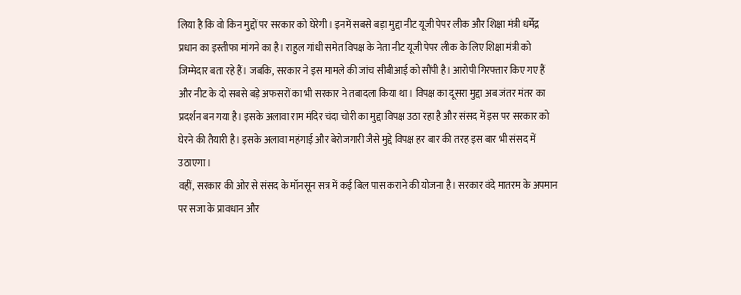लिया है कि वो किन मुद्दों पर सरकार को घेरेगी। इनमें सबसे बड़ा मुद्दा नीट यूजी पेपर लीक और शिक्षा मंत्री धर्मेंद्र प्रधान का इस्तीफा मांगने का है। राहुल गांधी समेत विपक्ष के नेता नीट यूजी पेपर लीक के लिए शिक्षा मंत्री को जिम्मेदार बता रहे हैं। जबकि, सरकार ने इस मामले की जांच सीबीआई को सौंपी है। आरोपी गिरफ्तार किए गए हैं और नीट के दो सबसे बड़े अफसरों का भी सरकार ने तबादला किया था। विपक्ष का दूसरा मुद्दा अब जंतर मंतर का प्रदर्शन बन गया है। इसके अलावा राम मंदिर चंदा चोरी का मुद्दा विपक्ष उठा रहा है और संसद में इस पर सरकार को घेरने की तैयारी है। इसके अलावा महंगाई और बेरोजगारी जैसे मुद्दे विपक्ष हर बार की तरह इस बार भी संसद में उठाएगा।
वहीं, सरकार की ओर से संसद के मॉनसून सत्र में कई बिल पास कराने की योजना है। सरकार वंदे मातरम के अपमान पर सजा के प्रावधान और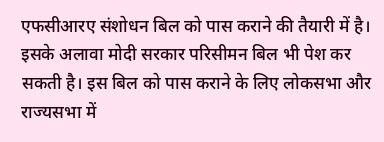एफसीआरए संशोधन बिल को पास कराने की तैयारी में है। इसके अलावा मोदी सरकार परिसीमन बिल भी पेश कर सकती है। इस बिल को पास कराने के लिए लोकसभा और राज्यसभा में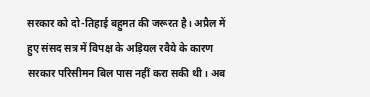सरकार को दो-तिहाई बहुमत की जरूरत है। अप्रैल में हुए संसद सत्र में विपक्ष के अड़ियल रवैये के कारण सरकार परिसीमन बिल पास नहीं करा सकी थी। अब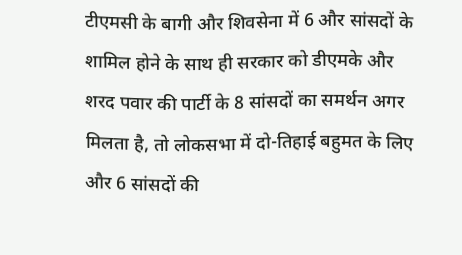टीएमसी के बागी और शिवसेना में 6 और सांसदों के शामिल होने के साथ ही सरकार को डीएमके और शरद पवार की पार्टी के 8 सांसदों का समर्थन अगर मिलता है, तो लोकसभा में दो-तिहाई बहुमत के लिए और 6 सांसदों की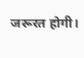जरूरत होगी।